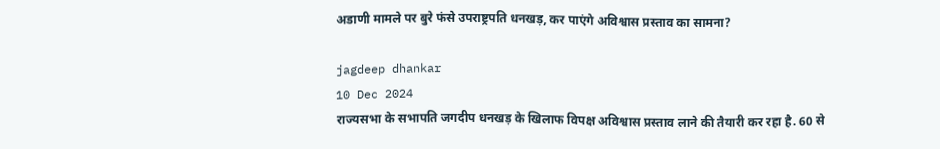अडाणी मामले पर बुरे फंसे उपराष्ट्रपति धनखड़, कर पाएंगे अविश्वास प्रस्ताव का सामना?

jagdeep dhankar
10 Dec 2024
राज्यसभा के सभापति जगदीप धनखड़ के खिलाफ विपक्ष अविश्वास प्रस्ताव लाने की तैयारी कर रहा है. 60 से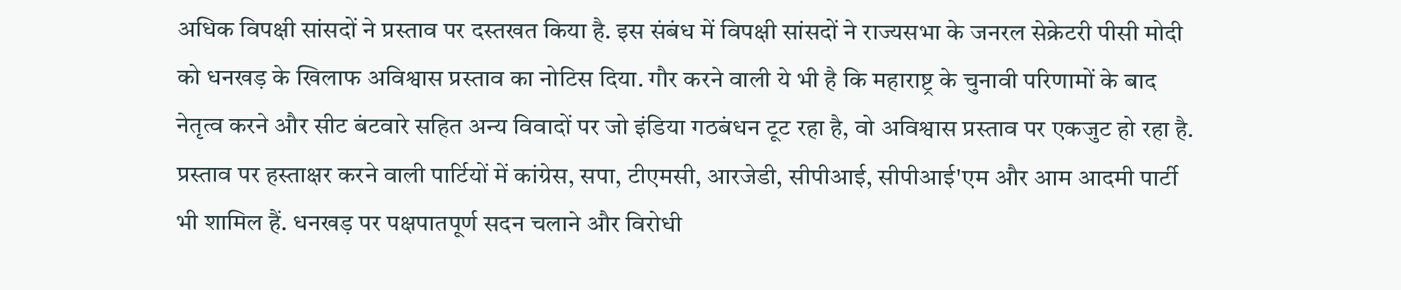अधिक विपक्षी सांसदों ने प्रस्ताव पर दस्तखत किया है. इस संबंध में विपक्षी सांसदों ने राज्यसभा के जनरल सेक्रेटरी पीसी मोदी को धनखड़ के खिलाफ अविश्वास प्रस्ताव का नोटिस दिया. गौर करने वाली ये भी है कि महाराष्ट्र के चुनावी परिणामों के बाद नेतृत्व करने और सीट बंटवारे सहित अन्य विवादों पर जो इंडिया गठबंधन टूट रहा है, वो अविश्वास प्रस्ताव पर एकजुट हो रहा है. प्रस्ताव पर हस्ताक्षर करने वाली पार्टियों में कांग्रेस, सपा, टीएमसी, आरजेडी, सीपीआई, सीपीआई'एम और आम आदमी पार्टी भी शामिल हैं. धनखड़ पर पक्षपातपूर्ण सदन चलाने और विरोधी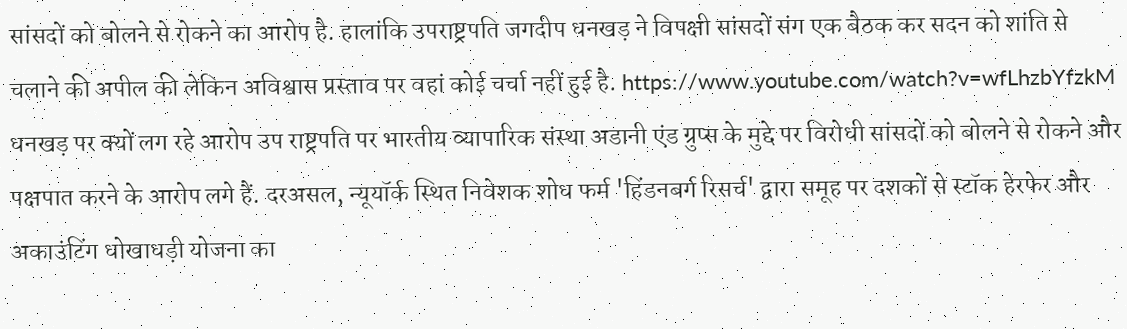सांसदों को बोलने से रोकने का आरोप है. हालांकि उपराष्ट्रपति जगदीप धनखड़ ने विपक्षी सांसदों संग एक बैठक कर सदन को शांति से चलाने की अपील की लेकिन अविश्वास प्रस्ताव पर वहां कोई चर्चा नहीं हुई है. https://www.youtube.com/watch?v=wfLhzbYfzkM धनखड़ पर क्यों लग रहे आरोप उप राष्ट्रपति पर भारतीय व्यापारिक संस्था अडानी एंड ग्रुप्स के मुद्दे पर विरोधी सांसदों को बोलने से रोकने और पक्षपात करने के आरोप लगे हैं. दरअसल, न्यूयॉर्क स्थित निवेशक शोध फर्म 'हिंडनबर्ग रिसर्च' द्वारा समूह पर दशकों से स्टॉक हेरफेर और अकाउंटिंग धोखाधड़ी योजना का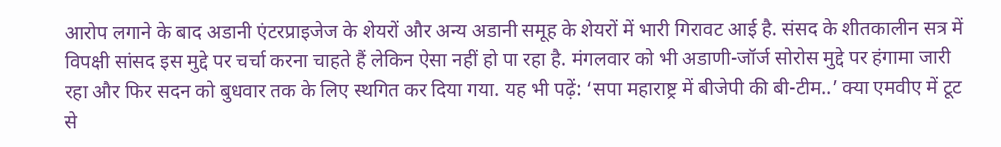आरोप लगाने के बाद अडानी एंटरप्राइजेज के शेयरों और अन्य अडानी समूह के शेयरों में भारी गिरावट आई है. संसद के शीतकालीन सत्र में विपक्षी सांसद इस मुद्दे पर चर्चा करना चाहते हैं लेकिन ऐसा नहीं हो पा रहा है. मंगलवार को भी अडाणी-जॉर्ज सोरोस मुद्दे पर हंगामा जारी रहा और फिर सदन को बुधवार तक के लिए स्थगित कर दिया गया. यह भी पढ़ें: ‘सपा महाराष्ट्र में बीजेपी की बी-टीम..’ क्या एमवीए में टूट से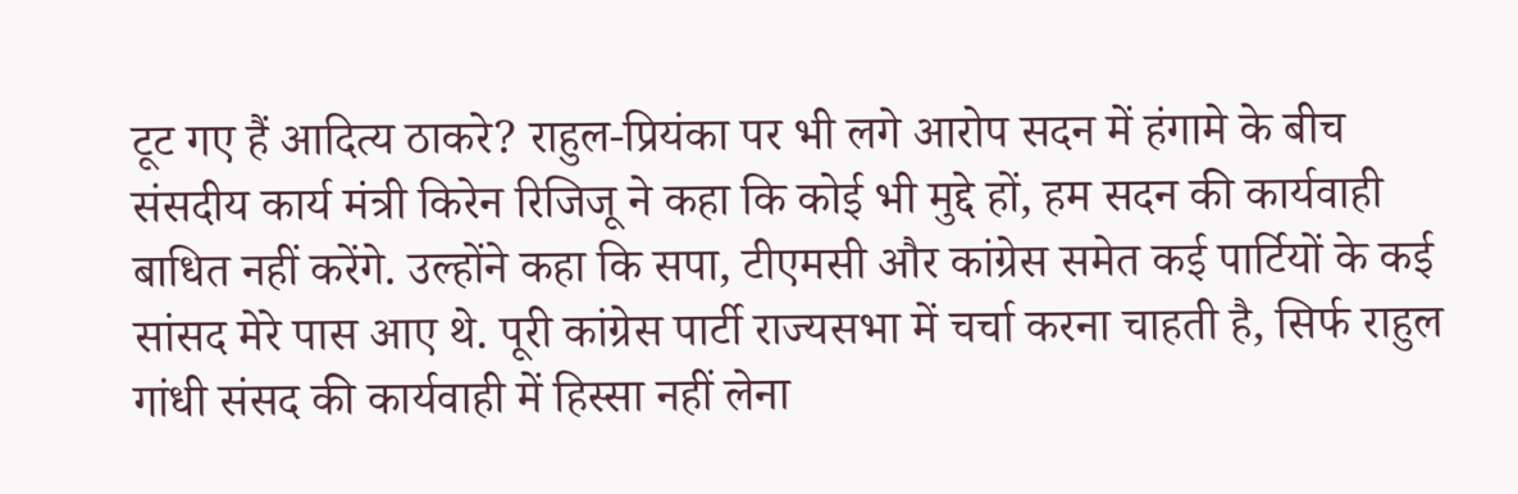टूट गए हैं आदित्य ठाकरे? राहुल-प्रियंका पर भी लगे आरोप सदन में हंगामे के बीच संसदीय कार्य मंत्री किरेन रिजिजू ने कहा कि कोई भी मुद्दे हों, हम सदन की कार्यवाही बाधित नहीं करेंगे. उल्होंने कहा कि सपा, टीएमसी और कांग्रेस समेत कई पार्टियों के कई सांसद मेरे पास आए थे. पूरी कांग्रेस पार्टी राज्यसभा में चर्चा करना चाहती है, सिर्फ राहुल गांधी संसद की कार्यवाही में हिस्सा नहीं लेना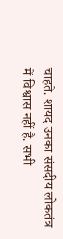चाहते. शायद उनका संसदीय लोकतंत्र में विश्वास नहीं है. सभी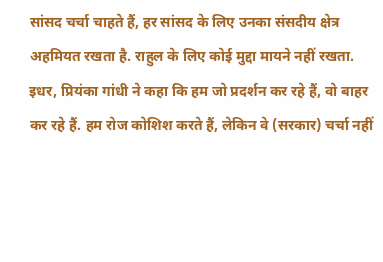सांसद चर्चा चाहते हैं, हर सांसद के लिए उनका संसदीय क्षेत्र अहमियत रखता है. राहुल के लिए कोई मुद्दा मायने नहीं रखता. इधर, प्रियंका गांधी ने कहा कि हम जो प्रदर्शन कर रहे हैं, वो बाहर कर रहे हैं. हम रोज कोशिश करते हैं, लेकिन वे (सरकार) चर्चा नहीं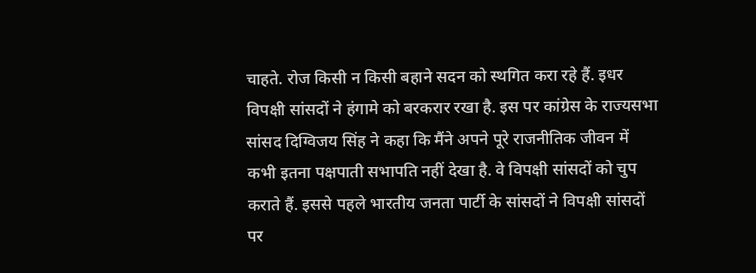चाहते. रोज किसी न किसी बहाने सदन को स्थगित करा रहे हैं. इधर विपक्षी सांसदों ने हंगामे को बरकरार रखा है. इस पर कांग्रेस के राज्यसभा सांसद दिग्विजय सिंह ने कहा कि मैंने अपने पूरे राजनीतिक जीवन में कभी इतना पक्षपाती सभापति नहीं देखा है. वे विपक्षी सांसदों को चुप कराते हैं. इससे पहले भारतीय जनता पार्टी के सांसदों ने विपक्षी सांसदों पर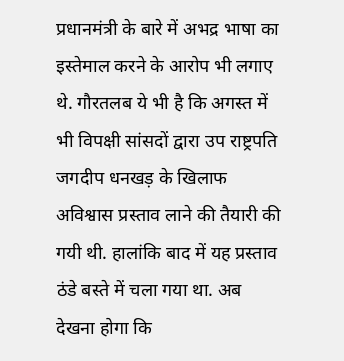प्रधानमंत्री के बारे में अभद्र भाषा का इस्तेमाल करने के आरोप भी लगाए थे. गौरतलब ये भी है कि अगस्त में भी विपक्षी सांसदों द्वारा उप राष्ट्रपति जगदीप धनखड़ के खिलाफ अविश्वास प्रस्ताव लाने की तैयारी की गयी थी. हालांकि बाद में यह प्रस्ताव ठंडे बस्ते में चला गया था. अब देखना होगा कि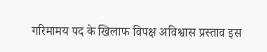गरिमामय पद के खिलाफ विपक्ष अविश्वास प्रस्ताव इस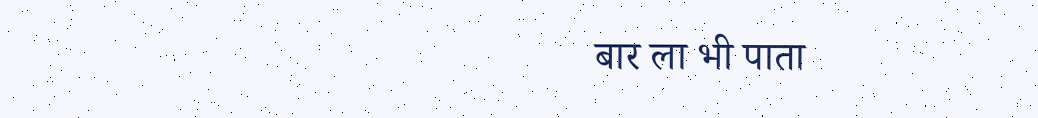बार ला भी पाता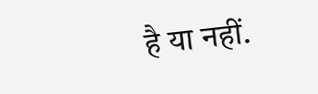है या नहीं.